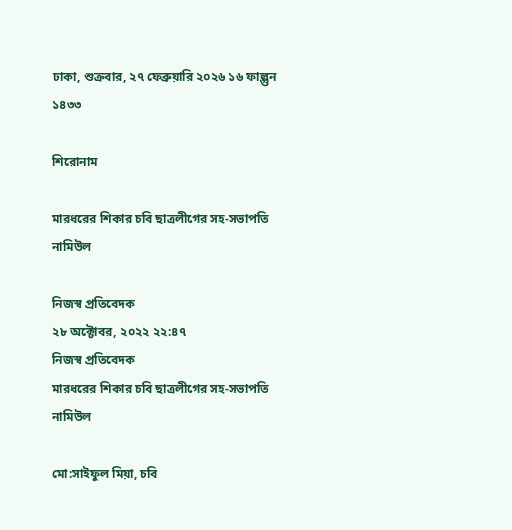ঢাকা, শুক্রবার, ২৭ ফেব্রুয়ারি ২০২৬ ১৬ ফাল্গুন ১৪৩৩

শিরোনাম

মারধরের শিকার চবি ছাত্রলীগের সহ-সভাপতি নামিউল

নিজস্ব প্রতিবেদক
২৮ অক্টোবর, ২০২২ ২২:৪৭
নিজস্ব প্রতিবেদক
মারধরের শিকার চবি ছাত্রলীগের সহ-সভাপতি নামিউল

মো:সাইফুল মিয়া, চবি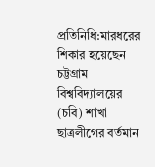প্রতিনিধি:মারধরের শিকার হয়েছেন চট্টগ্রাম বিশ্ববিদ্যালয়ের (চবি) শাখা ছাত্রলীগের বর্তমান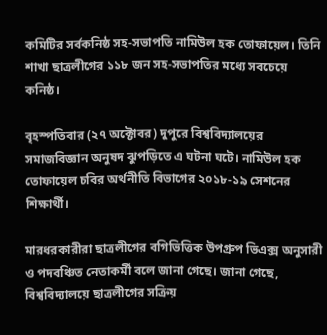কমিটির সর্বকনিষ্ঠ সহ-সভাপতি নামিউল হক তোফায়েল। তিনি শাখা ছাত্রলীগের ১১৮ জন সহ-সভাপতির মধ্যে সবচেয়ে কনিষ্ঠ।

বৃহস্পতিবার (২৭ অক্টোবর) দুপুরে বিশ্ববিদ্যালয়ের সমাজবিজ্ঞান অনুষদ ঝুপড়িতে এ ঘটনা ঘটে। নামিউল হক তোফায়েল চবির অর্থনীতি বিভাগের ২০১৮-১৯ সেশনের শিক্ষার্থী।

মারধরকারীরা ছাত্রলীগের বগিভিত্তিক উপগ্রুপ ভিএক্স অনুসারী ও পদবঞ্চিত নেতাকর্মী বলে জানা গেছে। জানা গেছে, বিশ্ববিদ্যালয়ে ছাত্রলীগের সক্রিয়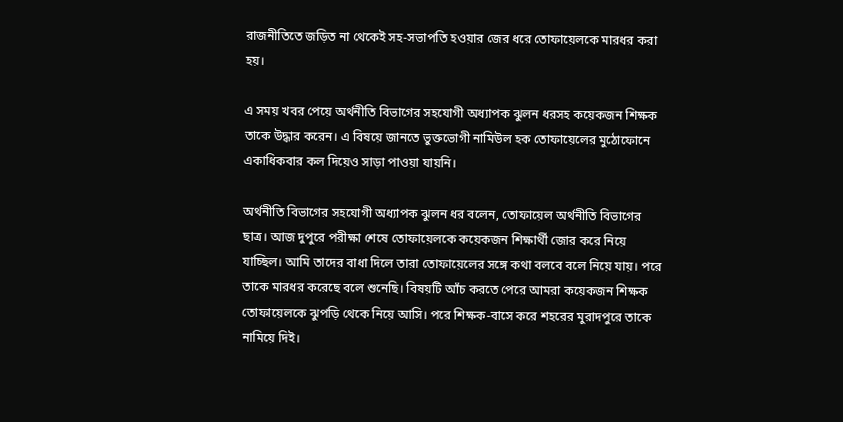রাজনীতিতে জড়িত না থেকেই সহ-সভাপতি হওয়ার জের ধরে তোফায়েলকে মারধর করা হয়।

এ সময় খবর পেয়ে অর্থনীতি বিভাগের সহযোগী অধ্যাপক ঝুলন ধরসহ কয়েকজন শিক্ষক তাকে উদ্ধার করেন। এ বিষয়ে জানতে ভুক্তভোগী নামিউল হক তোফায়েলের মুঠোফোনে একাধিকবার কল দিয়েও সাড়া পাওয়া যায়নি।

অর্থনীতি বিভাগের সহযোগী অধ্যাপক ঝুলন ধর বলেন, তোফায়েল অর্থনীতি বিভাগের ছাত্র। আজ দুপুরে পরীক্ষা শেষে তোফায়েলকে কয়েকজন শিক্ষার্থী জোর করে নিয়ে যাচ্ছিল। আমি তাদের বাধা দিলে তারা তোফায়েলের সঙ্গে কথা বলবে বলে নিয়ে যায়। পরে তাকে মারধর করেছে বলে শুনেছি। বিষয়টি আঁচ করতে পেরে আমরা কয়েকজন শিক্ষক তোফায়েলকে ঝুপড়ি থেকে নিয়ে আসি। পরে শিক্ষক-বাসে করে শহরের মুরাদপুরে তাকে নামিয়ে দিই।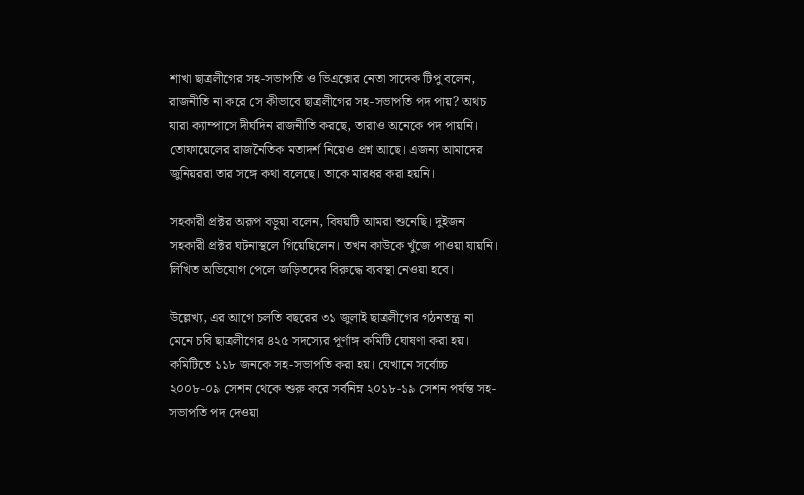শাখা ছাত্রলীগের সহ-সভাপতি ও ভিএক্সের নেতা সাদেক টিপু বলেন, রাজনীতি না করে সে কীভাবে ছাত্রলীগের সহ-সভাপতি পদ পায়? অথচ যারা ক্যাম্পাসে দীর্ঘদিন রাজনীতি করছে, তারাও অনেকে পদ পায়নি। তোফায়েলের রাজনৈতিক মতাদর্শ নিয়েও প্রশ্ন আছে। এজন্য আমাদের জুনিয়ররা তার সঙ্গে কথা বলেছে। তাকে মারধর করা হয়নি।

সহকারী প্রক্টর অরূপ বড়ুয়া বলেন, বিষয়টি আমরা শুনেছি। দুইজন সহকারী প্রক্টর ঘটনাস্থলে গিয়েছিলেন। তখন কাউকে খুঁজে পাওয়া যায়নি। লিখিত অভিযোগ পেলে জড়িতদের বিরুদ্ধে ব্যবস্থা নেওয়া হবে।

উল্লেখ্য, এর আগে চলতি বছরের ৩১ জুলাই ছাত্রলীগের গঠনতন্ত্র না মেনে চবি ছাত্রলীগের ৪২৫ সদস্যের পূর্ণাঙ্গ কমিটি ঘোষণা করা হয়। কমিটিতে ১১৮ জনকে সহ-সভাপতি করা হয়। যেখানে সর্বোচ্চ ২০০৮-০৯ সেশন থেকে শুরু করে সর্বনিম্ন ২০১৮-১৯ সেশন পর্যন্ত সহ-সভাপতি পদ দেওয়া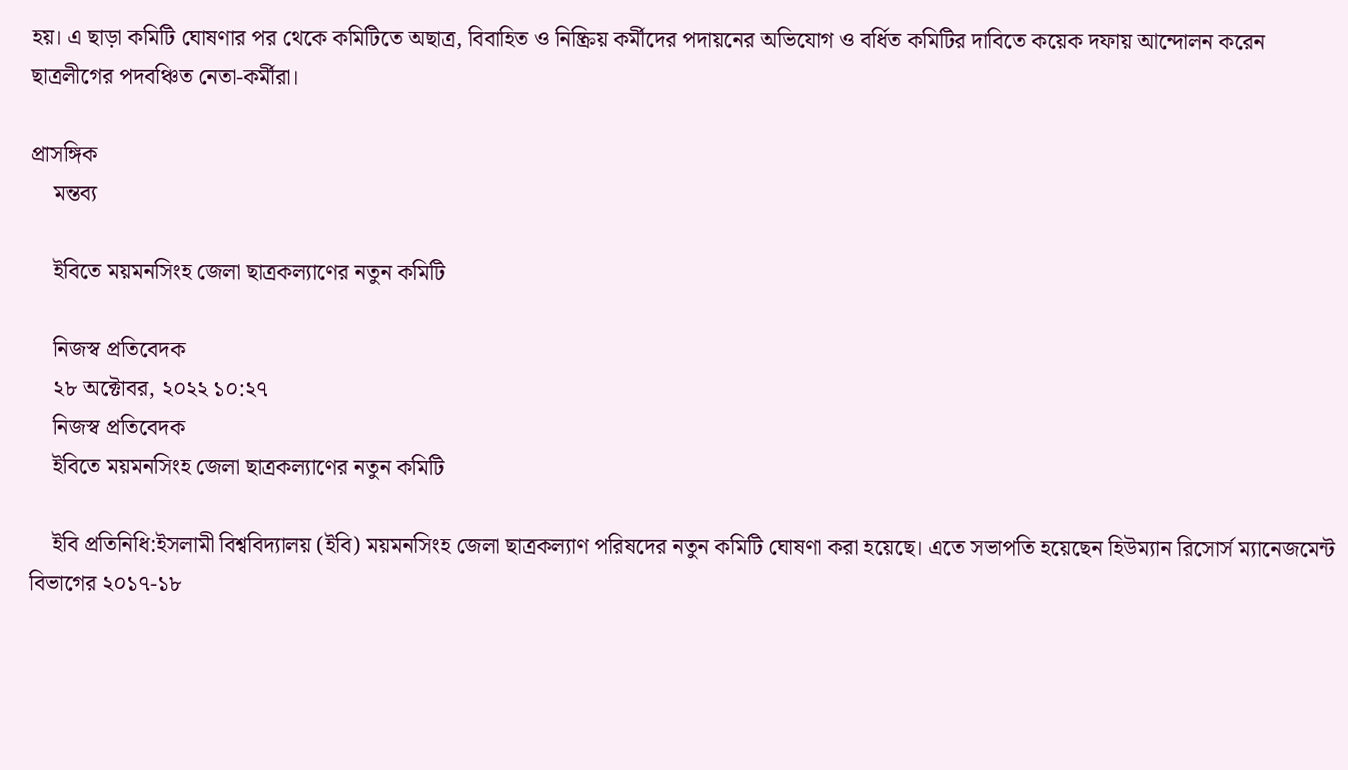হয়। এ ছাড়া কমিটি ঘোষণার পর থেকে কমিটিতে অছাত্র, বিবাহিত ও নিষ্ক্রিয় কর্মীদের পদায়নের অভিযোগ ও বর্ধিত কমিটির দাবিতে কয়েক দফায় আন্দোলন করেন ছাত্রলীগের পদবঞ্চিত নেতা-কর্মীরা।

প্রাসঙ্গিক
    মন্তব্য

    ইবিতে ময়মনসিংহ জেলা ছাত্রকল্যাণের নতুন কমিটি

    নিজস্ব প্রতিবেদক
    ২৮ অক্টোবর, ২০২২ ১০:২৭
    নিজস্ব প্রতিবেদক
    ইবিতে ময়মনসিংহ জেলা ছাত্রকল্যাণের নতুন কমিটি

    ইবি প্রতিনিধি:ইসলামী বিশ্ববিদ্যালয় (ইবি) ময়মনসিংহ জেলা ছাত্রকল্যাণ পরিষদের নতুন কমিটি ঘোষণা করা হয়েছে। এতে সভাপতি হয়েছেন হিউম্যান রিসোর্স ম্যানেজমেন্ট বিভাগের ২০১৭-১৮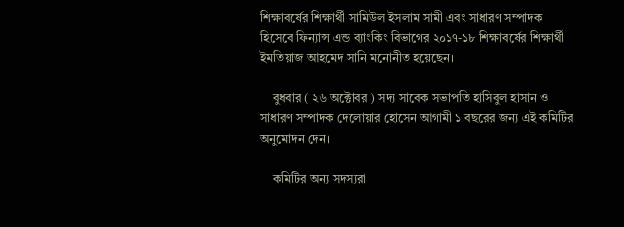শিক্ষাবর্ষের শিক্ষার্থী সামিউল ইসলাম সামী এবং সাধারণ সম্পাদক হিসেবে ফিন্যান্স এন্ড ব্যাংকিং বিভাগের ২০১৭-১৮ শিক্ষাবর্ষের শিক্ষার্থী ইমতিয়াজ আহমেদ সানি মনোনীত হয়েছেন।

    বুধবার ( ২৬ অক্টোবর ) সদ্য সাবেক সভাপতি হাসিবুল হাসান ও সাধারণ সম্পাদক দেলোয়ার হোসেন আগামী ১ বছরের জন্য এই কমিটির অনুমোদন দেন।

    কমিটির অন্য সদস্যরা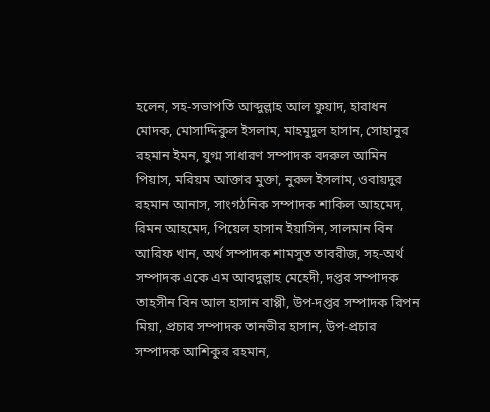হলেন, সহ-সভাপতি আব্দুল্লাহ আল ফুয়াদ, হারাধন মোদক, মোসাদ্দিকুল ইসলাম, মাহমুদুল হাসান, সোহানুর রহমান ইমন, যুগ্ম সাধারণ সম্পাদক বদরুল আমিন পিয়াস, মরিয়ম আক্তার মুক্তা, নুরুল ইসলাম, ওবায়দুর রহমান আনাস, সাংগঠনিক সম্পাদক শাকিল আহমেদ, রিমন আহমেদ, পিয়েল হাসান ইয়াসিন, সালমান বিন আরিফ খান, অর্থ সম্পাদক শামসুত তাবরীজ, সহ-অর্থ সম্পাদক একে এম আবদুল্লাহ মেহেদী, দপ্তর সম্পাদক তাহসীন বিন আল হাসান বাপ্পী, উপ-দপ্তর সম্পাদক রিপন মিয়া, প্রচার সম্পাদক তানভীর হাসান, উপ-প্রচার সম্পাদক আশিকুর রহমান,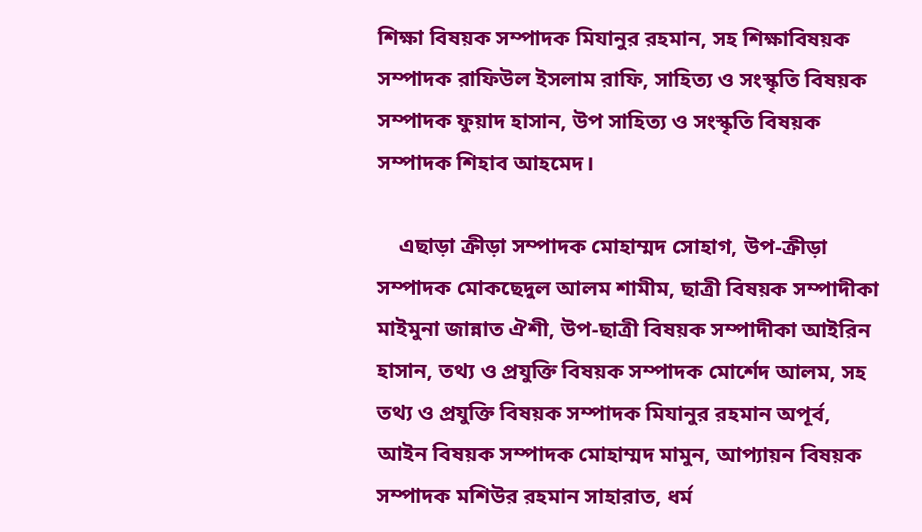শিক্ষা বিষয়ক সম্পাদক মিযানুর রহমান, সহ শিক্ষাবিষয়ক সম্পাদক রাফিউল ইসলাম রাফি, সাহিত্য ও সংস্কৃতি বিষয়ক সম্পাদক ফুয়াদ হাসান, উপ সাহিত্য ও সংস্কৃতি বিষয়ক সম্পাদক শিহাব আহমেদ।

    এছাড়া ক্রীড়া সম্পাদক মোহাম্মদ সোহাগ, উপ-ক্রীড়া সম্পাদক মোকছেদুল আলম শামীম, ছাত্রী বিষয়ক সম্পাদীকা মাইমুনা জান্নাত ঐশী, উপ-ছাত্রী বিষয়ক সম্পাদীকা আইরিন হাসান, তথ্য ও প্রযুক্তি বিষয়ক সম্পাদক মোর্শেদ আলম, সহ তথ্য ও প্রযুক্তি বিষয়ক সম্পাদক মিযানুর রহমান অপূর্ব, আইন বিষয়ক সম্পাদক মোহাম্মদ মামুন, আপ্যায়ন বিষয়ক সম্পাদক মশিউর রহমান সাহারাত, ধর্ম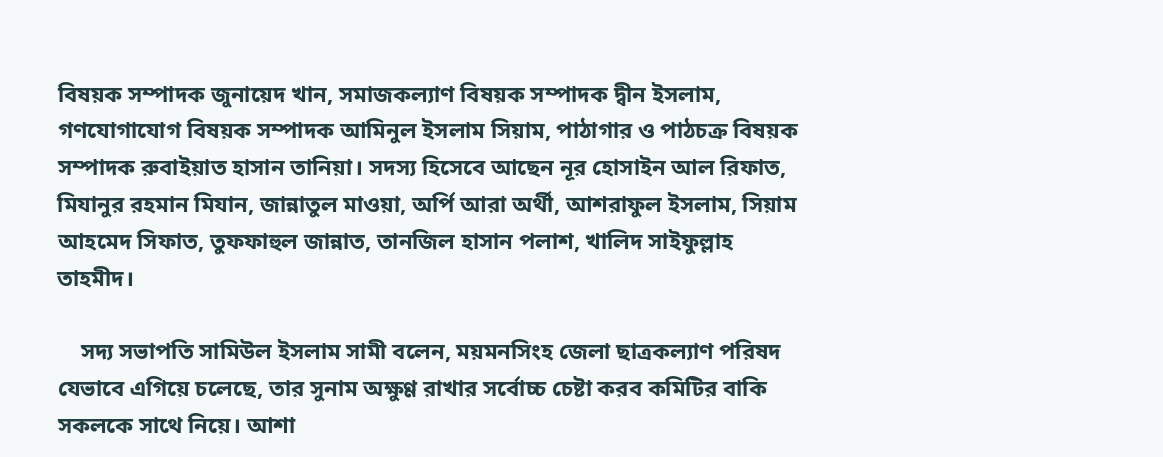বিষয়ক সম্পাদক জুনায়েদ খান, সমাজকল্যাণ বিষয়ক সম্পাদক দ্বীন ইসলাম, গণযোগাযোগ বিষয়ক সম্পাদক আমিনুল ইসলাম সিয়াম, পাঠাগার ও পাঠচক্র বিষয়ক সম্পাদক রুবাইয়াত হাসান তানিয়া। সদস্য হিসেবে আছেন নূর হোসাইন আল রিফাত, মিযানুর রহমান মিযান, জান্নাতুল মাওয়া, অর্পি আরা অর্থী, আশরাফুল ইসলাম, সিয়াম আহমেদ সিফাত, তুফফাহুল জান্নাত, তানজিল হাসান পলাশ, খালিদ সাইফুল্লাহ তাহমীদ।

    সদ্য সভাপতি সামিউল ইসলাম সামী বলেন, ময়মনসিংহ জেলা ছাত্রকল্যাণ পরিষদ যেভাবে এগিয়ে চলেছে, তার সুনাম অক্ষুণ্ণ রাখার সর্বোচ্চ চেষ্টা করব কমিটির বাকি সকলকে সাথে নিয়ে। আশা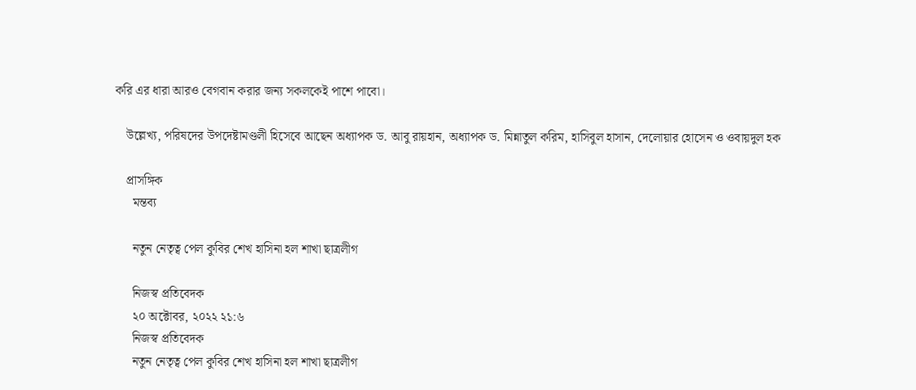করি এর ধারা আরও বেগবান করার জন্য সকলকেই পাশে পাবো।

    উল্লেখ্য, পরিষদের উপদেষ্টামণ্ডলী হিসেবে আছেন অধ্যাপক ড. আবু রায়হান, অধ্যাপক ড. মিন্নাতুল করিম, হাসিবুল হাসান, দেলোয়ার হোসেন ও ওবায়দুল হক

    প্রাসঙ্গিক
      মন্তব্য

      নতুন নেতৃত্ব পেল কুবির শেখ হাসিনা হল শাখা ছাত্রলীগ

      নিজস্ব প্রতিবেদক
      ২০ অক্টোবর, ২০২২ ২১:৬
      নিজস্ব প্রতিবেদক
      নতুন নেতৃত্ব পেল কুবির শেখ হাসিনা হল শাখা ছাত্রলীগ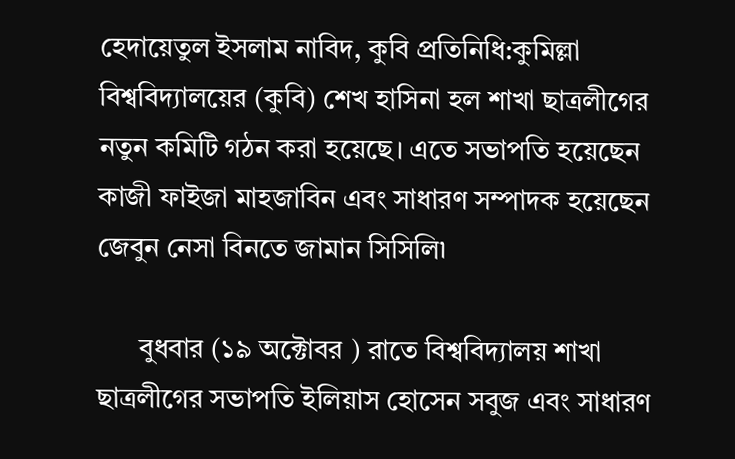হেদায়েতুল ইসলাম নাবিদ, কুবি প্রতিনিধি:কুমিল্লা বিশ্ববিদ্যালয়ের (কুবি) শেখ হাসিনা হল শাখা ছাত্রলীগের নতুন কমিটি গঠন করা হয়েছে। এতে সভাপতি হয়েছেন কাজী ফাইজা মাহজাবিন এবং সাধারণ সম্পাদক হয়েছেন জেবুন নেসা বিনতে জামান সিসিলি৷

      বুধবার (১৯ অক্টোবর ) রাতে বিশ্ববিদ্যালয় শাখা ছাত্রলীগের সভাপতি ইলিয়াস হোসেন সবুজ এবং সাধারণ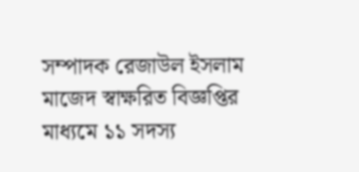সম্পাদক রেজাউল ইসলাম মাজেদ স্বাক্ষরিত বিজ্ঞপ্তির মাধ্যমে ১১ সদস্য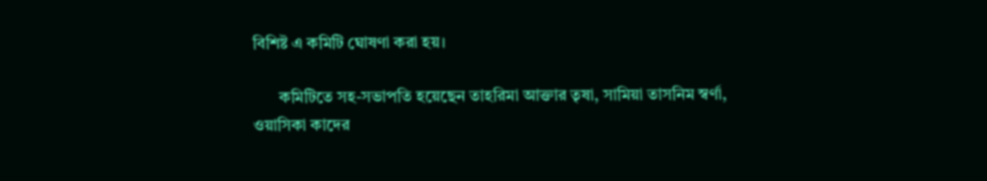বিশিষ্ট এ কমিটি ঘোষণা করা হয়।

      কমিটিতে সহ-সভাপতি হয়েছেন তাহরিমা আক্তার তৃষা, সামিয়া তাসনিম স্বর্ণা, ওয়াসিকা কাদের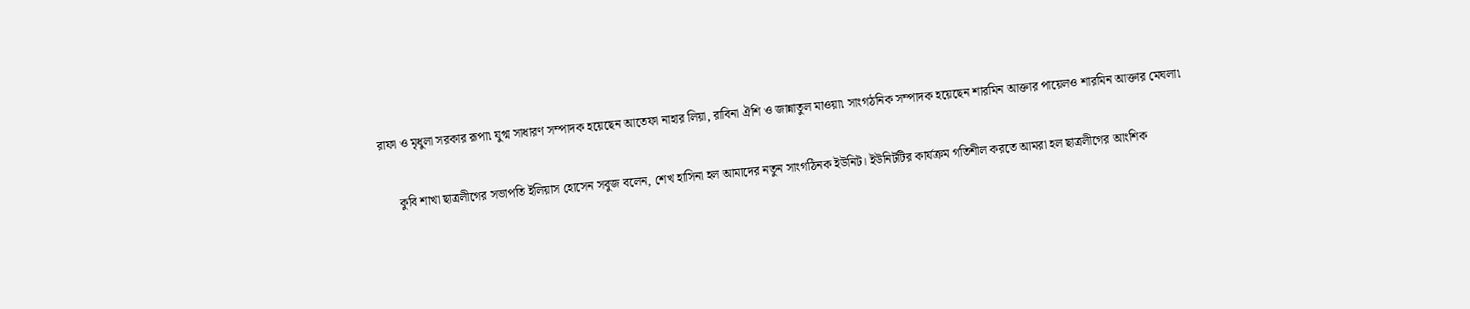রাফা ও মৃধুলা সরকার রূপা৷ যুগ্ম সাধারণ সম্পাদক হয়েছেন আতেফা নাহার লিয়া, রাবিনা ঐশি ও জান্নাতুল মাওয়া৷ সাংগঠনিক সম্পাদক হয়েছেন শারমিন আক্তার পায়েলও শারমিন আক্তার মেঘলা৷

      কুবি শাখা ছাত্রলীগের সভাপতি ইলিয়াস হোসেন সবুজ বলেন, শেখ হাসিনা হল আমাদের নতুন সাংগঠিনক ইউনিট। ইউনিটটির কার্যক্রম গতিশীল করতে আমরা হল ছাত্রলীগের আংশিক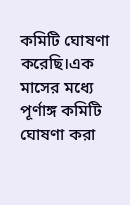কমিটি ঘোষণা করেছি।এক মাসের মধ্যে পূর্ণাঙ্গ কমিটি ঘোষণা করা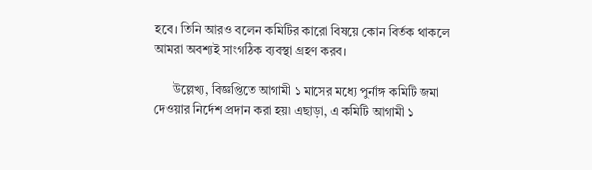হবে। তিনি আরও বলেন কমিটির কারো বিষয়ে কোন বির্তক থাকলে আমরা অবশ্যই সাংগঠিক ব্যবস্থা গ্রহণ করব।

      উল্লেখ্য, বিজ্ঞপ্তিতে আগামী ১ মাসের মধ্যে পুর্নাঙ্গ কমিটি জমা দেওয়ার নির্দেশ প্রদান করা হয়৷ এছাড়া, এ কমিটি আগামী ১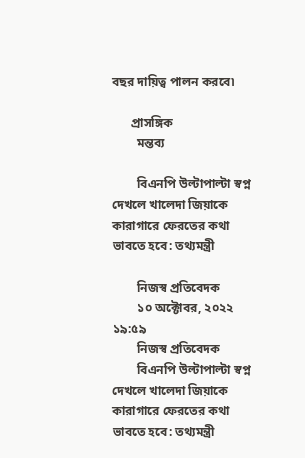বছর দায়িত্ব পালন করবে৷

      প্রাসঙ্গিক
        মন্তব্য

        বিএনপি উল্টাপাল্টা স্বপ্ন দেখলে খালেদা জিয়াকে কারাগারে ফেরতের কথা ভাবতে হবে: তথ্যমন্ত্রী

        নিজস্ব প্রতিবেদক
        ১০ অক্টোবর, ২০২২ ১৯:৫৯
        নিজস্ব প্রতিবেদক
        বিএনপি উল্টাপাল্টা স্বপ্ন দেখলে খালেদা জিয়াকে কারাগারে ফেরতের কথা ভাবতে হবে: তথ্যমন্ত্রী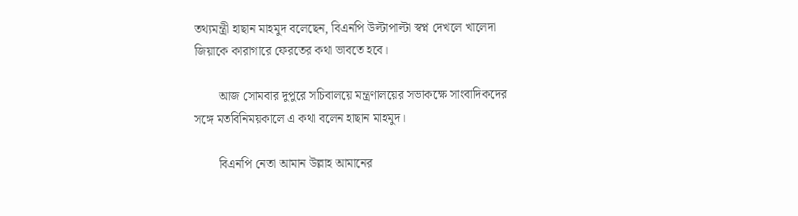তথ্যমন্ত্রী হাছান মাহমুদ বলেছেন, বিএনপি উল্টাপাল্টা স্বপ্ন দেখলে খালেদা জিয়াকে কারাগারে ফেরতের কথা ভাবতে হবে।

        আজ সোমবার দুপুরে সচিবালয়ে মন্ত্রণালয়ের সভাকক্ষে সাংবাদিকদের সঙ্গে মতবিনিময়কালে এ কথা বলেন হাছান মাহমুদ।

        বিএনপি নেতা আমান উল্লাহ আমানের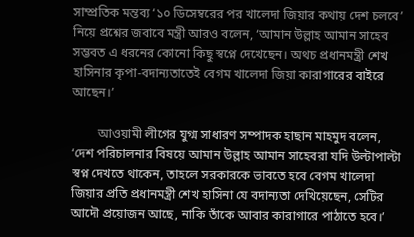সাম্প্রতিক মন্তব্য ‘১০ ডিসেম্বরের পর খালেদা জিয়ার কথায় দেশ চলবে’ নিয়ে প্রশ্নের জবাবে মন্ত্রী আরও বলেন, ‘আমান উল্লাহ আমান সাহেব সম্ভবত এ ধরনের কোনো কিছু স্বপ্নে দেখেছেন। অথচ প্রধানমন্ত্রী শেখ হাসিনার কৃপা-বদান্যতাতেই বেগম খালেদা জিয়া কারাগারের বাইরে আছেন।’

        আওয়ামী লীগের যুগ্ম সাধারণ সম্পাদক হাছান মাহমুদ বলেন, ‘দেশ পরিচালনার বিষয়ে আমান উল্লাহ আমান সাহেবরা যদি উল্টাপাল্টা স্বপ্ন দেখতে থাকেন, তাহলে সরকারকে ভাবতে হবে বেগম খালেদা জিয়ার প্রতি প্রধানমন্ত্রী শেখ হাসিনা যে বদান্যতা দেখিয়েছেন, সেটির আদৌ প্রয়োজন আছে, নাকি তাঁকে আবার কারাগারে পাঠাতে হবে।’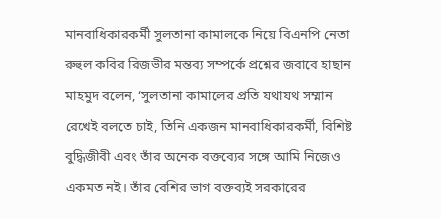মানবাধিকারকর্মী সুলতানা কামালকে নিয়ে বিএনপি নেতা রুহুল কবির রিজভীর মন্তব্য সম্পর্কে প্রশ্নের জবাবে হাছান মাহমুদ বলেন, ‘সুলতানা কামালের প্রতি যথাযথ সম্মান রেখেই বলতে চাই, তিনি একজন মানবাধিকারকর্মী, বিশিষ্ট বুদ্ধিজীবী এবং তাঁর অনেক বক্তব্যের সঙ্গে আমি নিজেও একমত নই। তাঁর বেশির ভাগ বক্তব্যই সরকারের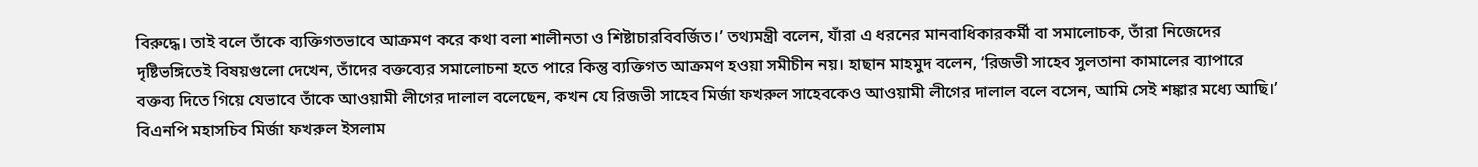বিরুদ্ধে। তাই বলে তাঁকে ব্যক্তিগতভাবে আক্রমণ করে কথা বলা শালীনতা ও শিষ্টাচারবিবর্জিত।’ তথ্যমন্ত্রী বলেন, যাঁরা এ ধরনের মানবাধিকারকর্মী বা সমালোচক, তাঁরা নিজেদের দৃষ্টিভঙ্গিতেই বিষয়গুলো দেখেন, তাঁদের বক্তব্যের সমালোচনা হতে পারে কিন্তু ব্যক্তিগত আক্রমণ হওয়া সমীচীন নয়। হাছান মাহমুদ বলেন, ‘রিজভী সাহেব সুলতানা কামালের ব্যাপারে বক্তব্য দিতে গিয়ে যেভাবে তাঁকে আওয়ামী লীগের দালাল বলেছেন, কখন যে রিজভী সাহেব মির্জা ফখরুল সাহেবকেও আওয়ামী লীগের দালাল বলে বসেন, আমি সেই শঙ্কার মধ্যে আছি।’ বিএনপি মহাসচিব মির্জা ফখরুল ইসলাম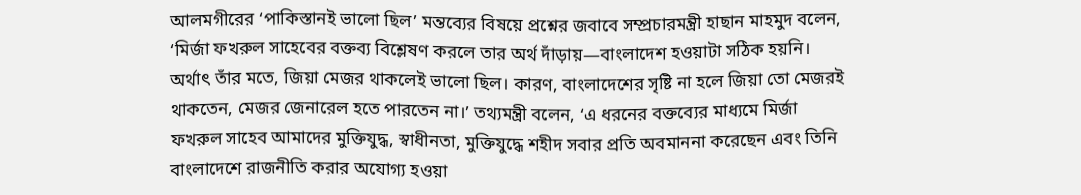আলমগীরের ‘পাকিস্তানই ভালো ছিল’ মন্তব্যের বিষয়ে প্রশ্নের জবাবে সম্প্রচারমন্ত্রী হাছান মাহমুদ বলেন, ‘মির্জা ফখরুল সাহেবের বক্তব্য বিশ্লেষণ করলে তার অর্থ দাঁড়ায়—বাংলাদেশ হওয়াটা সঠিক হয়নি। অর্থাৎ তাঁর মতে, জিয়া মেজর থাকলেই ভালো ছিল। কারণ, বাংলাদেশের সৃষ্টি না হলে জিয়া তো মেজরই থাকতেন, মেজর জেনারেল হতে পারতেন না।’ তথ্যমন্ত্রী বলেন, ‘এ ধরনের বক্তব্যের মাধ্যমে মির্জা ফখরুল সাহেব আমাদের মুক্তিযুদ্ধ, স্বাধীনতা, মুক্তিযুদ্ধে শহীদ সবার প্রতি অবমাননা করেছেন এবং তিনি বাংলাদেশে রাজনীতি করার অযোগ্য হওয়া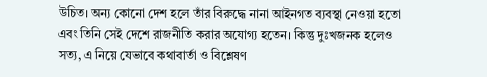উচিত। অন্য কোনো দেশ হলে তাঁর বিরুদ্ধে নানা আইনগত ব্যবস্থা নেওয়া হতো এবং তিনি সেই দেশে রাজনীতি করার অযোগ্য হতেন। কিন্তু দুঃখজনক হলেও সত্য, এ নিয়ে যেভাবে কথাবার্তা ও বিশ্লেষণ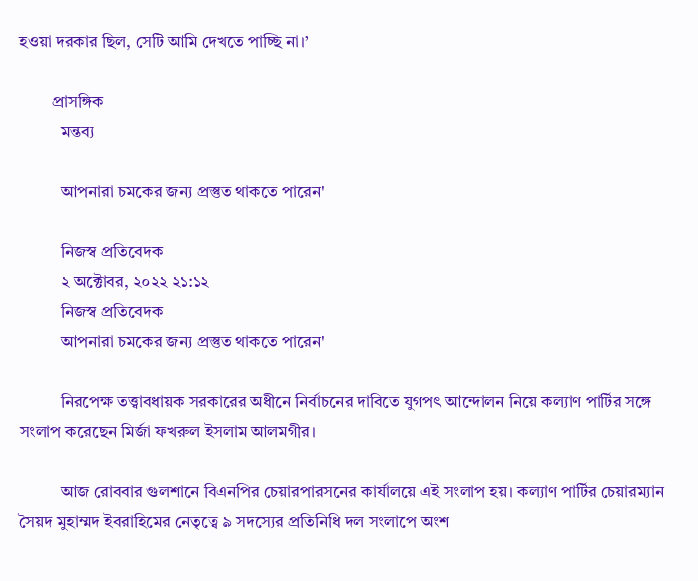হওয়া দরকার ছিল, সেটি আমি দেখতে পাচ্ছি না।’

        প্রাসঙ্গিক
          মন্তব্য

          আপনারা চমকের জন্য প্রস্তুত থাকতে পারেন'

          নিজস্ব প্রতিবেদক
          ২ অক্টোবর, ২০২২ ২১:১২
          নিজস্ব প্রতিবেদক
          আপনারা চমকের জন্য প্রস্তুত থাকতে পারেন'

          নিরপেক্ষ তত্ত্বাবধায়ক সরকারের অধীনে নির্বাচনের দাবিতে যুগপৎ আন্দোলন নিয়ে কল্যাণ পার্টির সঙ্গে সংলাপ করেছেন মির্জা ফখরুল ইসলাম আলমগীর।

          আজ রোববার গুলশানে বিএনপির চেয়ারপারসনের কার্যালয়ে এই সংলাপ হয়। কল্যাণ পার্টির চেয়ারম্যান সৈয়দ মুহাম্মদ ইবরাহিমের নেতৃত্বে ৯ সদস্যের প্রতিনিধি দল সংলাপে অংশ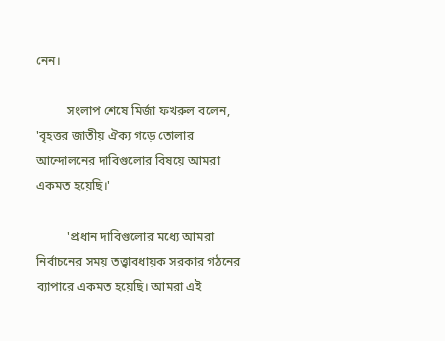নেন।

          সংলাপ শেষে মির্জা ফখরুল বলেন, 'বৃহত্তর জাতীয় ঐক্য গড়ে তোলার আন্দোলনের দাবিগুলোর বিষয়ে আমরা একমত হয়েছি।'

          'প্রধান দাবিগুলোর মধ্যে আমরা নির্বাচনের সময় তত্ত্বাবধায়ক সরকার গঠনের ব্যাপারে একমত হয়েছি। আমরা এই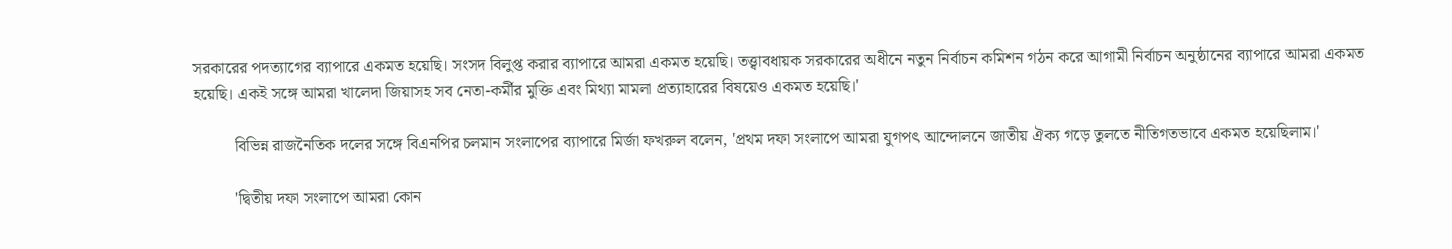সরকারের পদত্যাগের ব্যাপারে একমত হয়েছি। সংসদ বিলুপ্ত করার ব্যাপারে আমরা একমত হয়েছি। তত্ত্বাবধায়ক সরকারের অধীনে নতুন নির্বাচন কমিশন গঠন করে আগামী নির্বাচন অনুষ্ঠানের ব্যাপারে আমরা একমত হয়েছি। একই সঙ্গে আমরা খালেদা জিয়াসহ সব নেতা-কর্মীর মুক্তি এবং মিথ্যা মামলা প্রত্যাহারের বিষয়েও একমত হয়েছি।'

          বিভিন্ন রাজনৈতিক দলের সঙ্গে বিএনপির চলমান সংলাপের ব্যাপারে মির্জা ফখরুল বলেন, 'প্রথম দফা সংলাপে আমরা যুগপৎ আন্দোলনে জাতীয় ঐক্য গড়ে তুলতে নীতিগতভাবে একমত হয়েছিলাম।'

          'দ্বিতীয় দফা সংলাপে আমরা কোন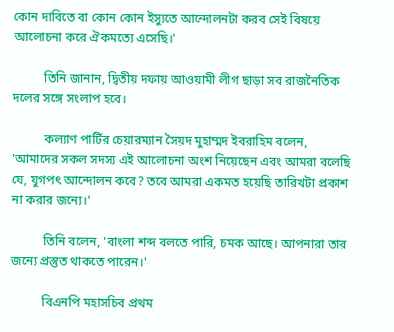কোন দাবিতে বা কোন কোন ইস্যুতে আন্দোলনটা করব সেই বিষয়ে আলোচনা করে ঐকমত্যে এসেছি।'

          তিনি জানান, দ্বিতীয় দফায় আওয়ামী লীগ ছাড়া সব রাজনৈতিক দলের সঙ্গে সংলাপ হবে।

          কল্যাণ পার্টির চেয়ারম্যান সৈয়দ মুহাম্মদ ইবরাহিম বলেন, 'আমাদের সকল সদস্য এই আলোচনা অংশ নিয়েছেন এবং আমরা বলেছি যে, যুগপৎ আন্দোলন কবে? তবে আমরা একমত হয়েছি তারিখটা প্রকাশ না করার জন্যে।'

          তিনি বলেন, 'বাংলা শব্দ বলতে পারি, চমক আছে। আপনারা তার জন্যে প্রস্তুত থাকতে পারেন।'

          বিএনপি মহাসচিব প্রথম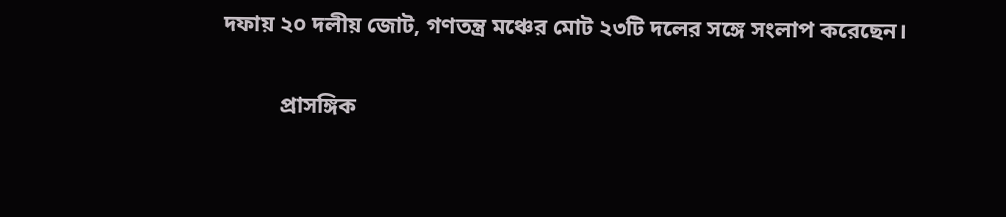দফায় ২০ দলীয় জোট, গণতন্ত্র মঞ্চের মোট ২৩টি দলের সঙ্গে সংলাপ করেছেন।

          প্রাসঙ্গিক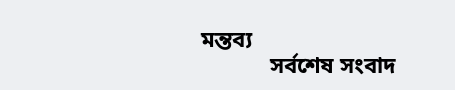মন্তব্য
            সর্বশেষ সংবাদ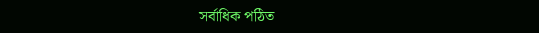সর্বাধিক পঠিত